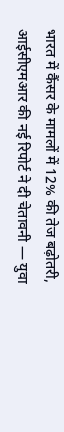भारत में कैंसर के मामलों में 12% की तेज बढ़ोतरी, आईसीएमआर की नई रिपोर्ट ने दी चेतावनी — युवा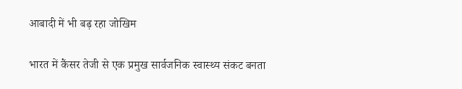आबादी में भी बढ़ रहा जोखिम

भारत में कैंसर तेजी से एक प्रमुख सार्वजनिक स्वास्थ्य संकट बनता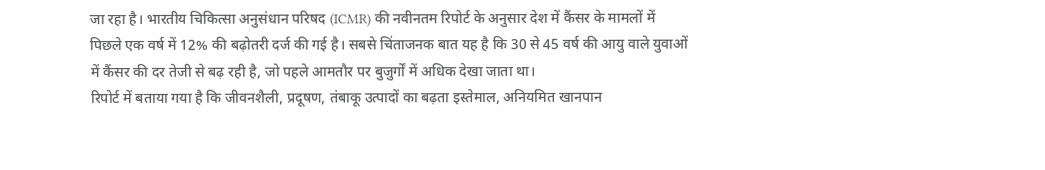जा रहा है। भारतीय चिकित्सा अनुसंधान परिषद (ICMR) की नवीनतम रिपोर्ट के अनुसार देश में कैंसर के मामलों में पिछले एक वर्ष में 12% की बढ़ोतरी दर्ज की गई है। सबसे चिंताजनक बात यह है कि 30 से 45 वर्ष की आयु वाले युवाओं में कैंसर की दर तेजी से बढ़ रही है, जो पहले आमतौर पर बुजुर्गों में अधिक देखा जाता था।
रिपोर्ट में बताया गया है कि जीवनशैली, प्रदूषण, तंबाकू उत्पादों का बढ़ता इस्तेमाल, अनियमित खानपान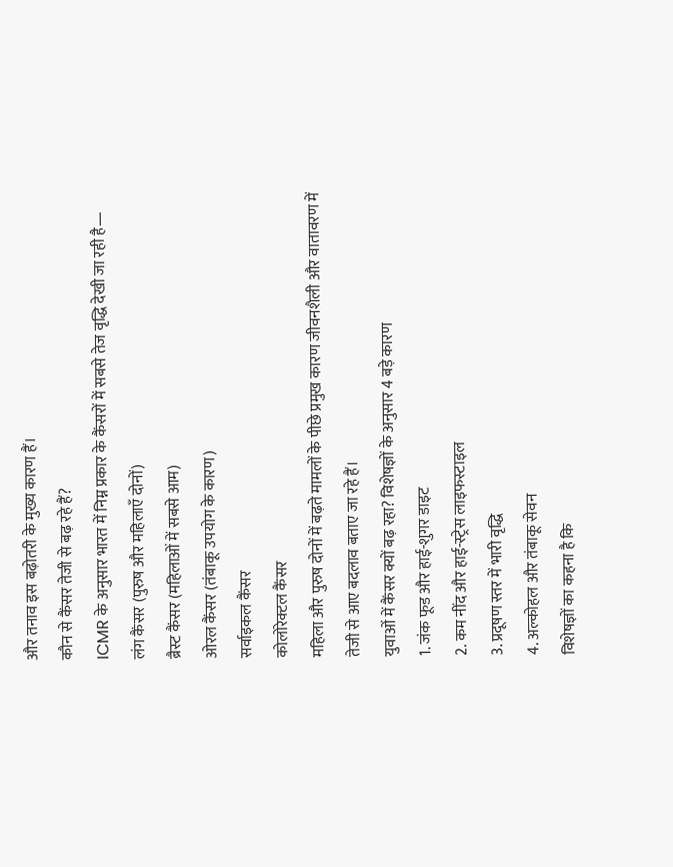और तनाव इस बढ़ोतरी के मुख्य कारण हैं।
कौन से कैंसर तेजी से बढ़ रहे हैं?
ICMR के अनुसार भारत में निम्न प्रकार के कैंसरों में सबसे तेज वृद्धि देखी जा रही है—
लंग कैंसर (पुरुष और महिलाएँ दोनों)
ब्रैस्ट कैंसर (महिलाओं में सबसे आम)
ओरल कैंसर (तंबाकू उपयोग के कारण)
सर्वाइकल कैंसर
कोलोरेक्टल कैंसर
महिला और पुरुष दोनों में बढ़ते मामलों के पीछे प्रमुख कारण जीवनशैली और वातावरण में तेजी से आए बदलाव बताए जा रहे हैं।
युवाओं में कैंसर क्यों बढ़ रहा? विशेषज्ञों के अनुसार 4 बड़े कारण
1. जंक फूड और हाई-शुगर डाइट
2. कम नींद और हाई-स्ट्रेस लाइफस्टाइल
3. प्रदूषण स्तर में भारी वृद्धि
4. अल्कोहल और तंबाकू सेवन
विशेषज्ञों का कहना है कि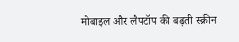मोबाइल और लैपटॉप की बढ़ती स्क्रीन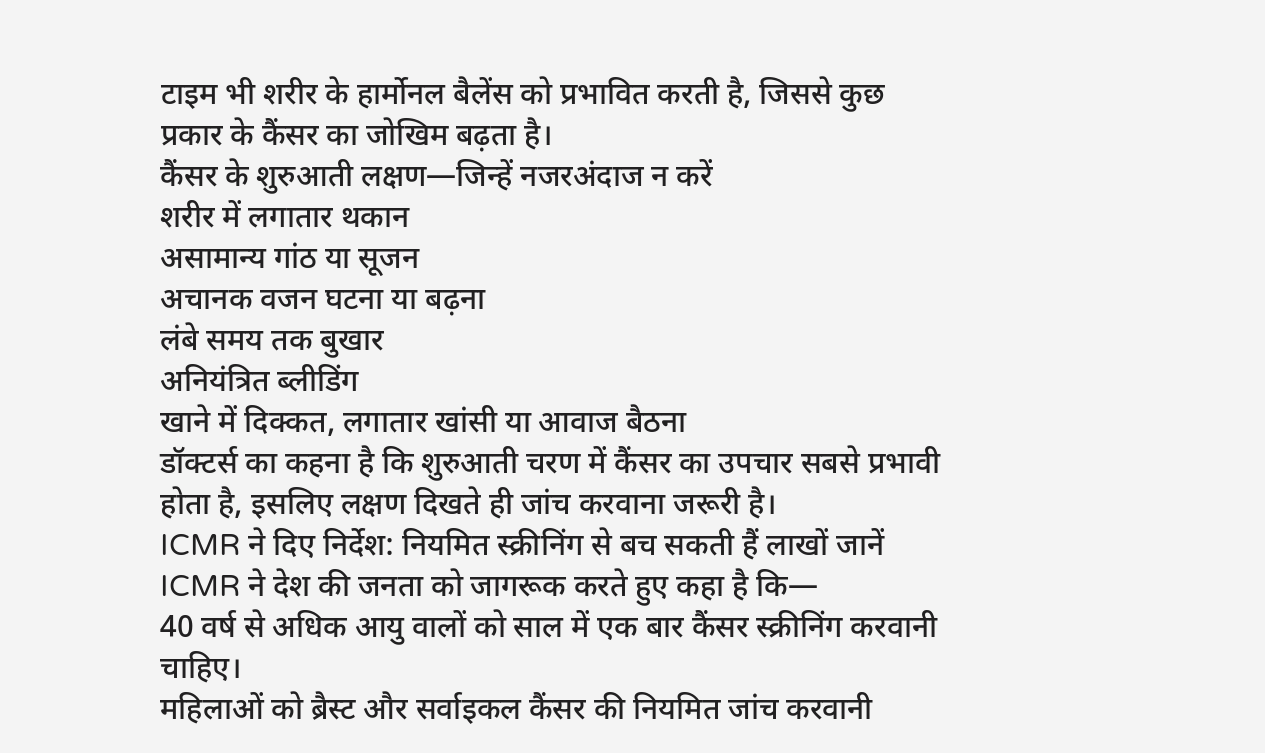टाइम भी शरीर के हार्मोनल बैलेंस को प्रभावित करती है, जिससे कुछ प्रकार के कैंसर का जोखिम बढ़ता है।
कैंसर के शुरुआती लक्षण—जिन्हें नजरअंदाज न करें
शरीर में लगातार थकान
असामान्य गांठ या सूजन
अचानक वजन घटना या बढ़ना
लंबे समय तक बुखार
अनियंत्रित ब्लीडिंग
खाने में दिक्कत, लगातार खांसी या आवाज बैठना
डॉक्टर्स का कहना है कि शुरुआती चरण में कैंसर का उपचार सबसे प्रभावी होता है, इसलिए लक्षण दिखते ही जांच करवाना जरूरी है।
ICMR ने दिए निर्देश: नियमित स्क्रीनिंग से बच सकती हैं लाखों जानें
ICMR ने देश की जनता को जागरूक करते हुए कहा है कि—
40 वर्ष से अधिक आयु वालों को साल में एक बार कैंसर स्क्रीनिंग करवानी चाहिए।
महिलाओं को ब्रैस्ट और सर्वाइकल कैंसर की नियमित जांच करवानी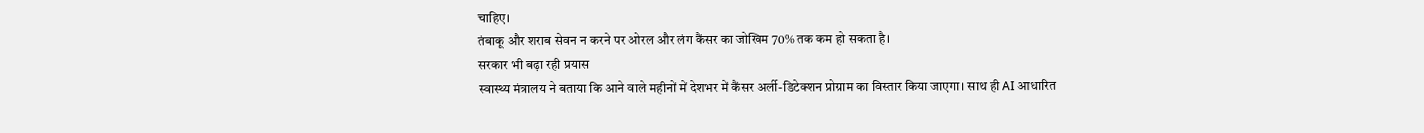चाहिए।
तंबाकू और शराब सेवन न करने पर ओरल और लंग कैंसर का जोखिम 70% तक कम हो सकता है।
सरकार भी बढ़ा रही प्रयास
स्वास्थ्य मंत्रालय ने बताया कि आने वाले महीनों में देशभर में कैंसर अर्ली-डिटेक्शन प्रोग्राम का विस्तार किया जाएगा। साथ ही AI आधारित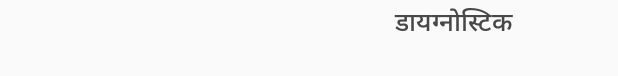डायग्नोस्टिक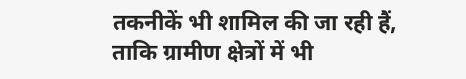तकनीकें भी शामिल की जा रही हैं, ताकि ग्रामीण क्षेत्रों में भी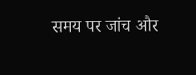समय पर जांच और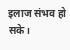इलाज संभव हो सके।